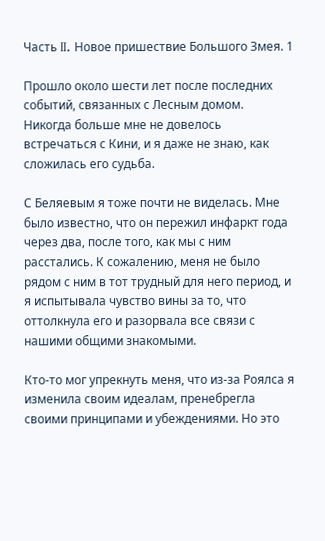Часть II. Новое пришествие Большого Змея. 1

Прошло около шести лет после последних событий, связанных с Лесным домом.  Никогда больше мне не довелось встречаться с Кини, и я даже не знаю, как сложилась его судьба.

С Беляевым я тоже почти не виделась. Мне было известно, что он пережил инфаркт года через два, после того, как мы с ним расстались. К сожалению, меня не было рядом с ним в тот трудный для него период, и я испытывала чувство вины за то, что оттолкнула его и разорвала все связи с нашими общими знакомыми.

Кто-то мог упрекнуть меня, что из-за Роялса я изменила своим идеалам, пренебрегла своими принципами и убеждениями. Но это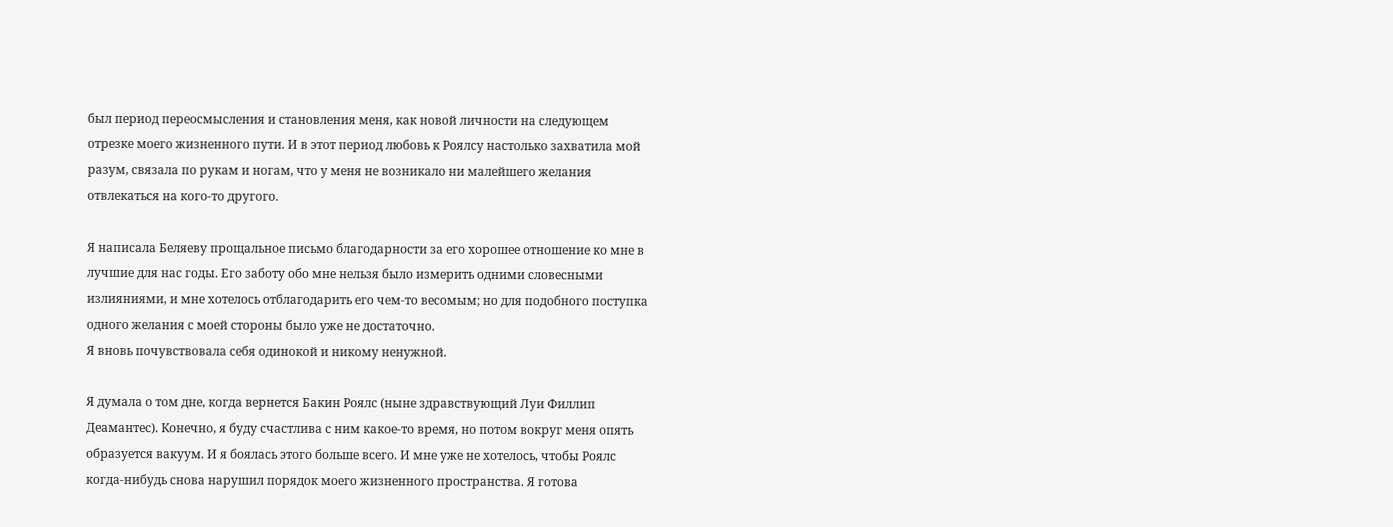был период переосмысления и становления меня, как новой личности на следующем отрезке моего жизненного пути. И в этот период любовь к Роялсу настолько захватила мой разум, связала по рукам и ногам, что у меня не возникало ни малейшего желания отвлекаться на кого-то другого.

Я написала Беляеву прощальное письмо благодарности за его хорошее отношение ко мне в лучшие для нас годы. Его заботу обо мне нельзя было измерить одними словесными излияниями, и мне хотелось отблагодарить его чем-то весомым; но для подобного поступка одного желания с моей стороны было уже не достаточно.
Я вновь почувствовала себя одинокой и никому ненужной.

Я думала о том дне, когда вернется Бакин Роялс (ныне здравствующий Луи Филлип Деамантес). Конечно, я буду счастлива с ним какое-то время, но потом вокруг меня опять образуется вакуум. И я боялась этого больше всего. И мне уже не хотелось, чтобы Роялс когда-нибудь снова нарушил порядок моего жизненного пространства. Я готова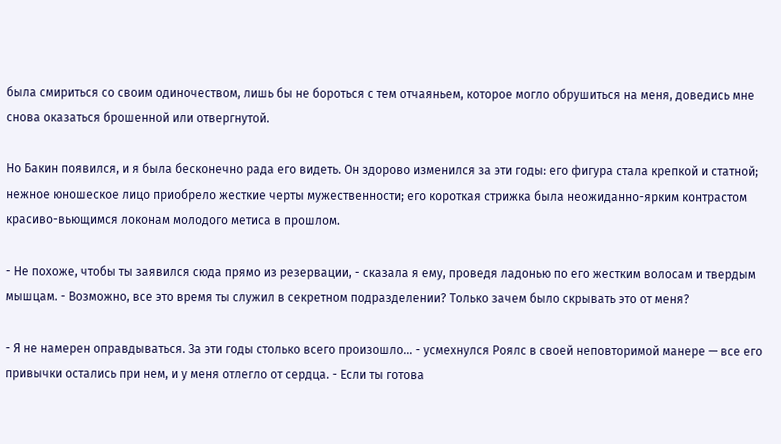была смириться со своим одиночеством, лишь бы не бороться с тем отчаяньем, которое могло обрушиться на меня, доведись мне снова оказаться брошенной или отвергнутой.

Но Бакин появился, и я была бесконечно рада его видеть. Он здорово изменился за эти годы: его фигура стала крепкой и статной; нежное юношеское лицо приобрело жесткие черты мужественности; его короткая стрижка была неожиданно-ярким контрастом красиво-вьющимся локонам молодого метиса в прошлом.

- Не похоже, чтобы ты заявился сюда прямо из резервации, - сказала я ему, проведя ладонью по его жестким волосам и твердым мышцам. - Возможно, все это время ты служил в секретном подразделении? Только зачем было скрывать это от меня?

- Я не намерен оправдываться. За эти годы столько всего произошло… - усмехнулся Роялс в своей неповторимой манере — все его привычки остались при нем, и у меня отлегло от сердца. - Если ты готова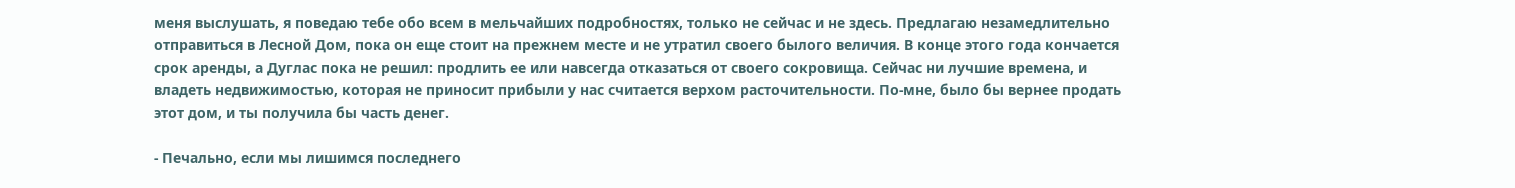меня выслушать, я поведаю тебе обо всем в мельчайших подробностях, только не сейчас и не здесь. Предлагаю незамедлительно отправиться в Лесной Дом, пока он еще стоит на прежнем месте и не утратил своего былого величия. В конце этого года кончается срок аренды, а Дуглас пока не решил: продлить ее или навсегда отказаться от своего сокровища. Сейчас ни лучшие времена, и владеть недвижимостью, которая не приносит прибыли у нас считается верхом расточительности. По-мне, было бы вернее продать этот дом, и ты получила бы часть денег.

- Печально, если мы лишимся последнего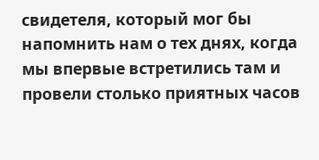свидетеля, который мог бы напомнить нам о тех днях, когда мы впервые встретились там и провели столько приятных часов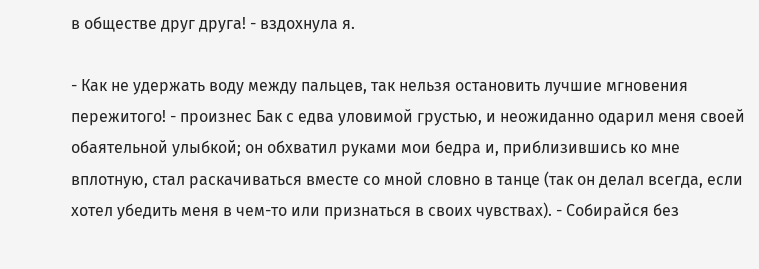в обществе друг друга! - вздохнула я.

- Как не удержать воду между пальцев, так нельзя остановить лучшие мгновения пережитого! - произнес Бак с едва уловимой грустью, и неожиданно одарил меня своей обаятельной улыбкой; он обхватил руками мои бедра и, приблизившись ко мне вплотную, стал раскачиваться вместе со мной словно в танце (так он делал всегда, если хотел убедить меня в чем-то или признаться в своих чувствах). - Собирайся без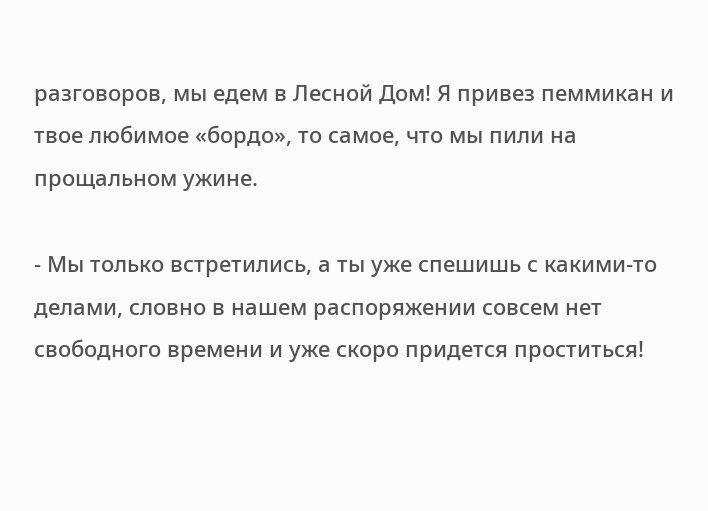разговоров, мы едем в Лесной Дом! Я привез пеммикан и твое любимое «бордо», то самое, что мы пили на прощальном ужине.

- Мы только встретились, а ты уже спешишь с какими-то делами, словно в нашем распоряжении совсем нет свободного времени и уже скоро придется проститься!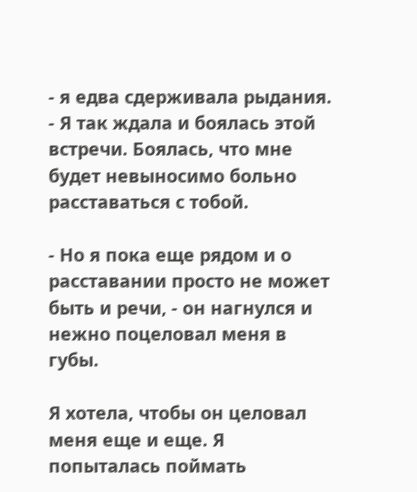- я едва сдерживала рыдания. - Я так ждала и боялась этой встречи. Боялась, что мне будет невыносимо больно расставаться с тобой.

- Но я пока еще рядом и о расставании просто не может быть и речи, - он нагнулся и нежно поцеловал меня в губы.

Я хотела, чтобы он целовал меня еще и еще. Я попыталась поймать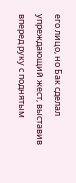его лицо, но Бак сделал упреждающий жест, выставив вперед руку с поднятым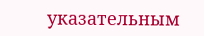указательным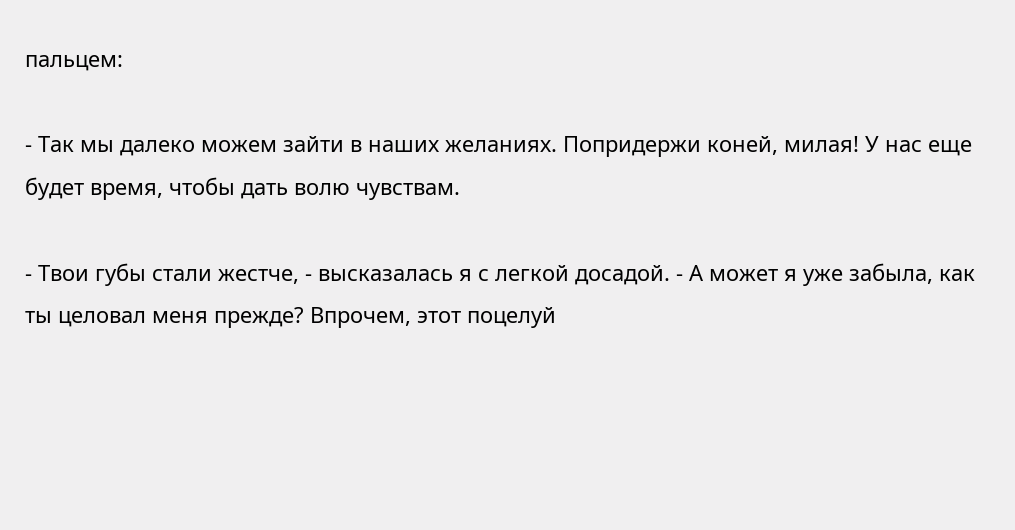пальцем:

- Так мы далеко можем зайти в наших желаниях. Попридержи коней, милая! У нас еще будет время, чтобы дать волю чувствам.

- Твои губы стали жестче, - высказалась я с легкой досадой. - А может я уже забыла, как ты целовал меня прежде? Впрочем, этот поцелуй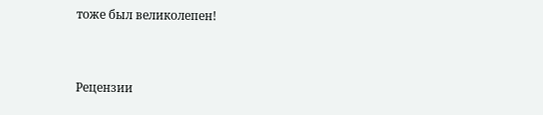тоже был великолепен!


Рецензии